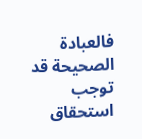فالعبادة الصحيحة قد توجب استحقاق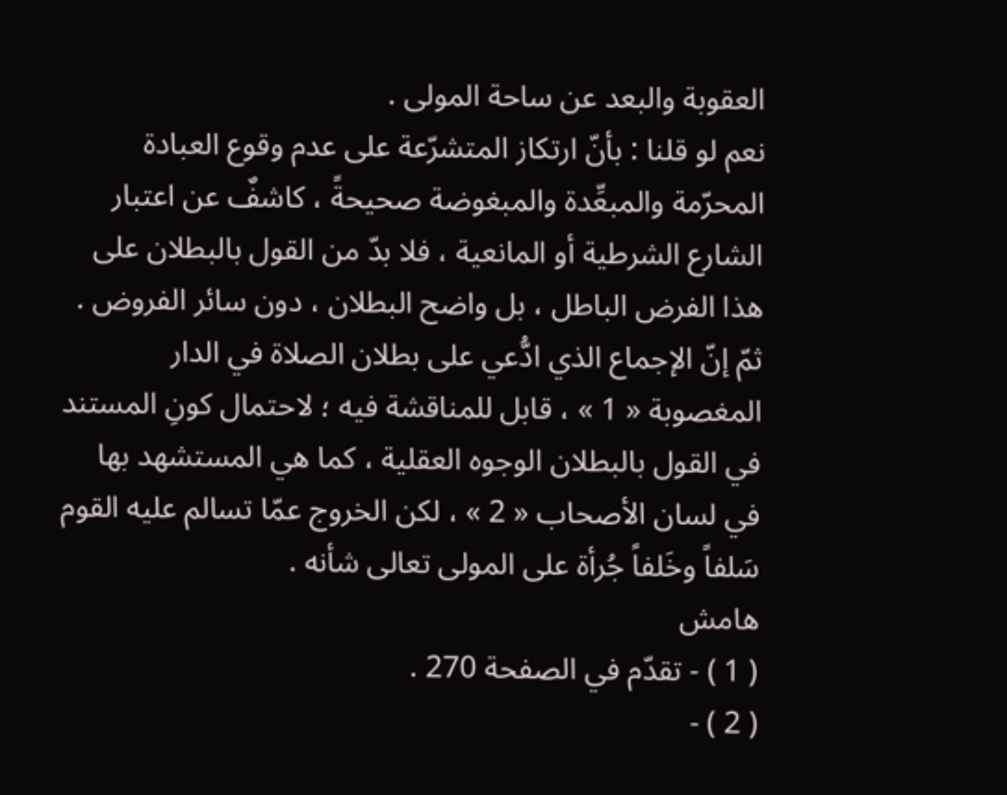العقوبة والبعد عن ساحة المولى .
نعم لو قلنا : بأنّ ارتكاز المتشرّعة على عدم وقوع العبادة المحرّمة والمبعِّدة والمبغوضة صحيحةً ، كاشفٌ عن اعتبار الشارع الشرطية أو المانعية ، فلا بدّ من القول بالبطلان على هذا الفرض الباطل ، بل واضح البطلان ، دون سائر الفروض .
ثمّ إنّ الإجماع الذي ادُّعي على بطلان الصلاة في الدار المغصوبة « 1 » ، قابل للمناقشة فيه ؛ لاحتمال كونِ المستند في القول بالبطلان الوجوه العقلية ، كما هي المستشهد بها في لسان الأصحاب « 2 » ، لكن الخروج عمّا تسالم عليه القوم سَلفاً وخَلفاً جُرأة على المولى تعالى شأنه .
هامش
( 1 ) - تقدّم في الصفحة 270 .
( 2 ) -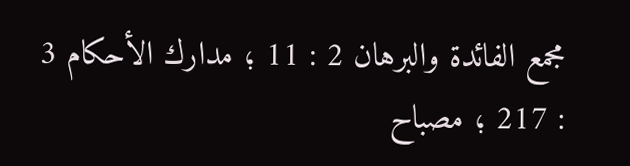مجمع الفائدة والبرهان 2 : 11 ؛ مدارك الأحكام 3 : 217 ؛ مصباح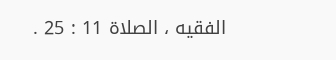الفقيه ، الصلاة 11 : 25 .